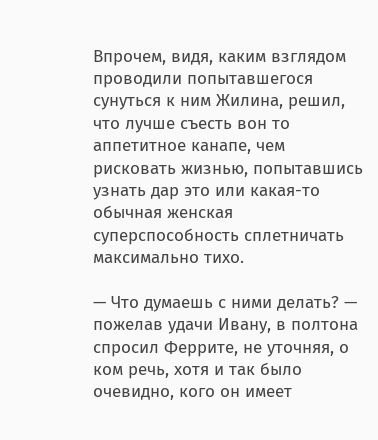Впрочем, видя, каким взглядом проводили попытавшегося сунуться к ним Жилина, решил, что лучше съесть вон то аппетитное канапе, чем рисковать жизнью, попытавшись узнать дар это или какая-то обычная женская суперспособность сплетничать максимально тихо.

— Что думаешь с ними делать? — пожелав удачи Ивану, в полтона спросил Феррите, не уточняя, о ком речь, хотя и так было очевидно, кого он имеет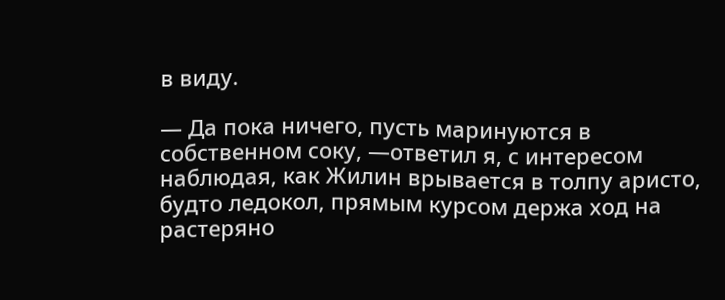в виду.

— Да пока ничего, пусть маринуются в собственном соку, —ответил я, с интересом наблюдая, как Жилин врывается в толпу аристо, будто ледокол, прямым курсом держа ход на растеряно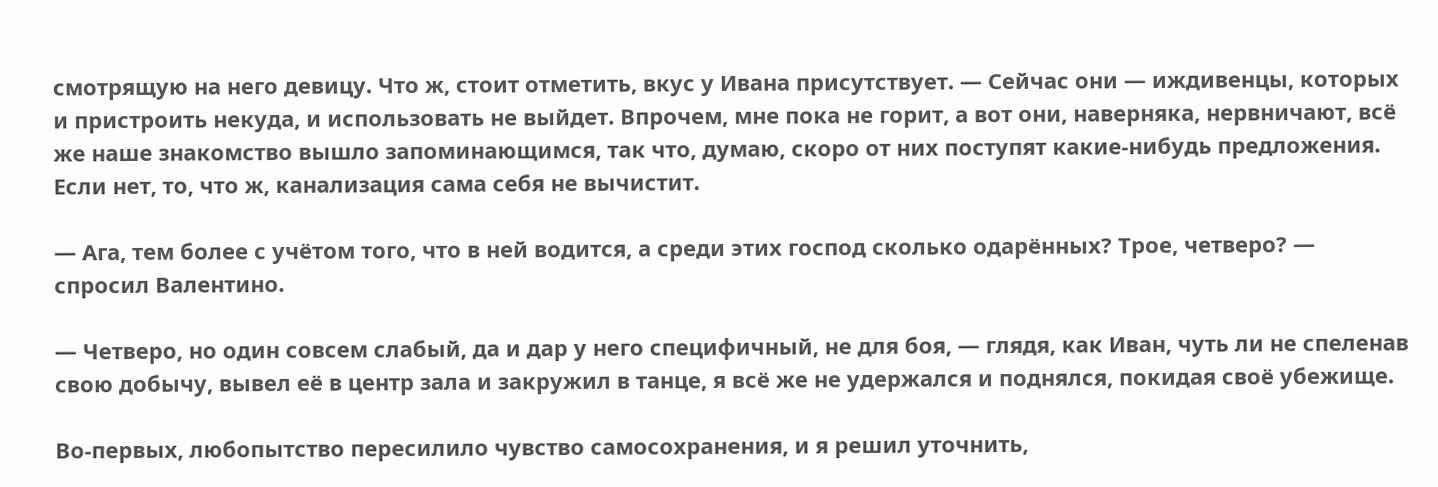смотрящую на него девицу. Что ж, стоит отметить, вкус у Ивана присутствует. — Сейчас они — иждивенцы, которых и пристроить некуда, и использовать не выйдет. Впрочем, мне пока не горит, а вот они, наверняка, нервничают, всё же наше знакомство вышло запоминающимся, так что, думаю, скоро от них поступят какие-нибудь предложения. Если нет, то, что ж, канализация сама себя не вычистит.

— Ага, тем более с учётом того, что в ней водится, а среди этих господ сколько одарённых? Трое, четверо? — спросил Валентино.

— Четверо, но один совсем слабый, да и дар у него специфичный, не для боя, — глядя, как Иван, чуть ли не спеленав свою добычу, вывел её в центр зала и закружил в танце, я всё же не удержался и поднялся, покидая своё убежище.

Во-первых, любопытство пересилило чувство самосохранения, и я решил уточнить,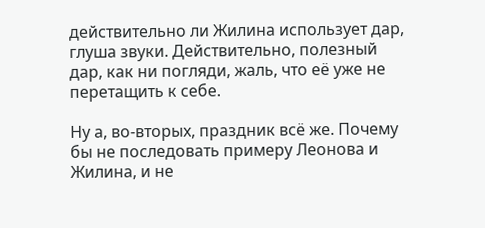действительно ли Жилина использует дар, глуша звуки. Действительно, полезный дар, как ни погляди, жаль, что её уже не перетащить к себе.

Ну а, во-вторых, праздник всё же. Почему бы не последовать примеру Леонова и Жилина, и не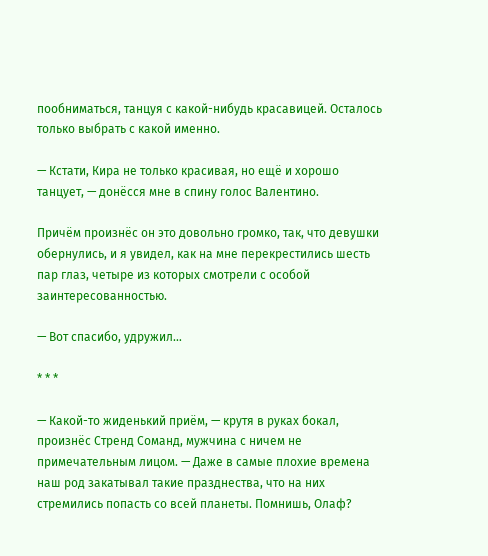пообниматься, танцуя с какой-нибудь красавицей. Осталось только выбрать с какой именно.

— Кстати, Кира не только красивая, но ещё и хорошо танцует, — донёсся мне в спину голос Валентино.

Причём произнёс он это довольно громко, так, что девушки обернулись, и я увидел, как на мне перекрестились шесть пар глаз, четыре из которых смотрели с особой заинтересованностью.

— Вот спасибо, удружил…

* * *

— Какой-то жиденький приём, — крутя в руках бокал, произнёс Стренд Соманд, мужчина с ничем не примечательным лицом. — Даже в самые плохие времена наш род закатывал такие празднества, что на них стремились попасть со всей планеты. Помнишь, Олаф?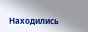Находились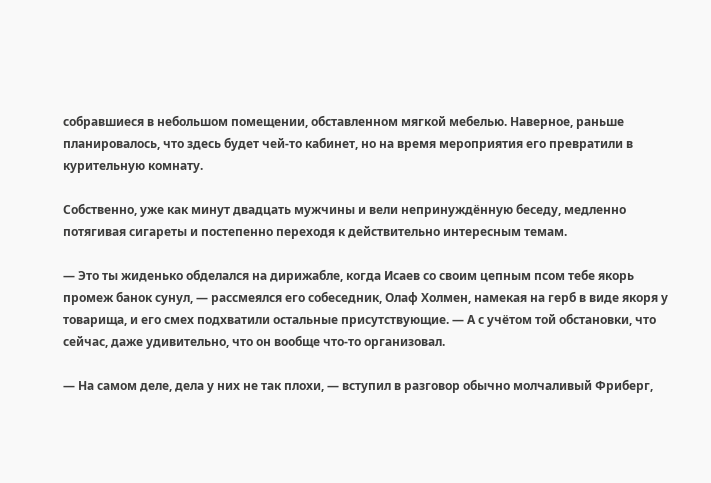собравшиеся в небольшом помещении, обставленном мягкой мебелью. Наверное, раньше планировалось, что здесь будет чей-то кабинет, но на время мероприятия его превратили в курительную комнату.

Собственно, уже как минут двадцать мужчины и вели непринуждённую беседу, медленно потягивая сигареты и постепенно переходя к действительно интересным темам.

— Это ты жиденько обделался на дирижабле, когда Исаев со своим цепным псом тебе якорь промеж банок сунул, — рассмеялся его собеседник, Олаф Холмен, намекая на герб в виде якоря у товарища, и его смех подхватили остальные присутствующие. — А с учётом той обстановки, что сейчас, даже удивительно, что он вообще что-то организовал.

— На самом деле, дела у них не так плохи, — вступил в разговор обычно молчаливый Фриберг,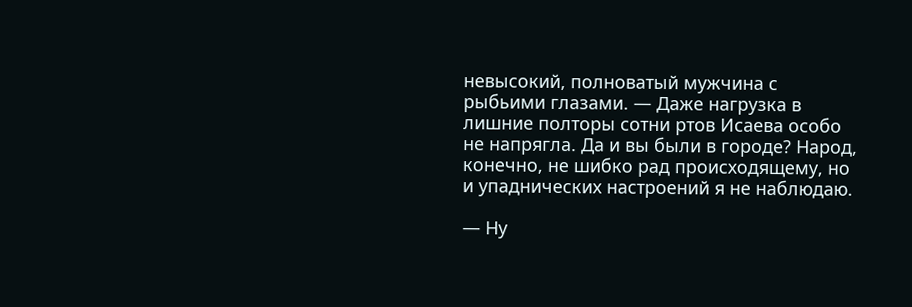невысокий, полноватый мужчина с рыбьими глазами. — Даже нагрузка в лишние полторы сотни ртов Исаева особо не напрягла. Да и вы были в городе? Народ, конечно, не шибко рад происходящему, но и упаднических настроений я не наблюдаю.

— Ну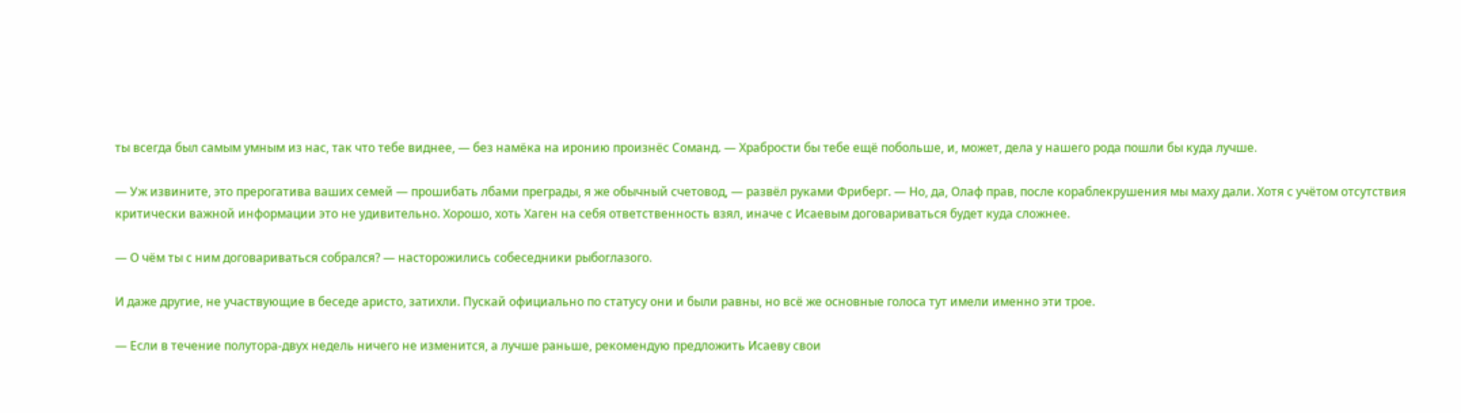ты всегда был самым умным из нас, так что тебе виднее, — без намёка на иронию произнёс Соманд. — Храбрости бы тебе ещё побольше, и, может, дела у нашего рода пошли бы куда лучше.

— Уж извините, это прерогатива ваших семей — прошибать лбами преграды, я же обычный счетовод, — развёл руками Фриберг. — Но, да, Олаф прав, после кораблекрушения мы маху дали. Хотя с учётом отсутствия критически важной информации это не удивительно. Хорошо, хоть Хаген на себя ответственность взял, иначе с Исаевым договариваться будет куда сложнее.

— О чём ты с ним договариваться собрался? — насторожились собеседники рыбоглазого.

И даже другие, не участвующие в беседе аристо, затихли. Пускай официально по статусу они и были равны, но всё же основные голоса тут имели именно эти трое.

— Если в течение полутора-двух недель ничего не изменится, а лучше раньше, рекомендую предложить Исаеву свои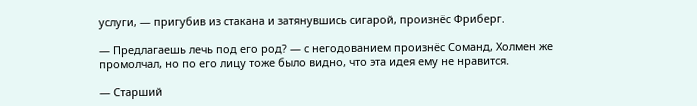услуги, — пригубив из стакана и затянувшись сигарой, произнёс Фриберг.

— Предлагаешь лечь под его род? — с негодованием произнёс Соманд, Холмен же промолчал, но по его лицу тоже было видно, что эта идея ему не нравится.

— Старший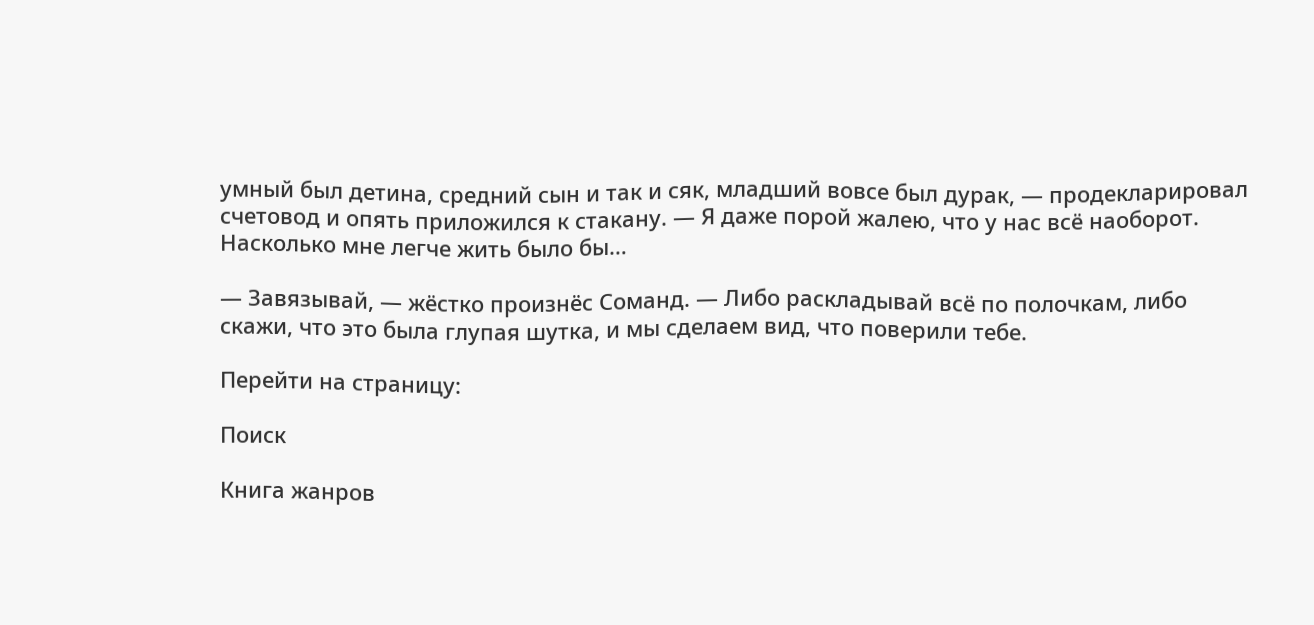умный был детина, средний сын и так и сяк, младший вовсе был дурак, — продекларировал счетовод и опять приложился к стакану. — Я даже порой жалею, что у нас всё наоборот. Насколько мне легче жить было бы…

— Завязывай, — жёстко произнёс Соманд. — Либо раскладывай всё по полочкам, либо скажи, что это была глупая шутка, и мы сделаем вид, что поверили тебе.

Перейти на страницу:

Поиск

Книга жанров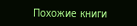Похожие книги